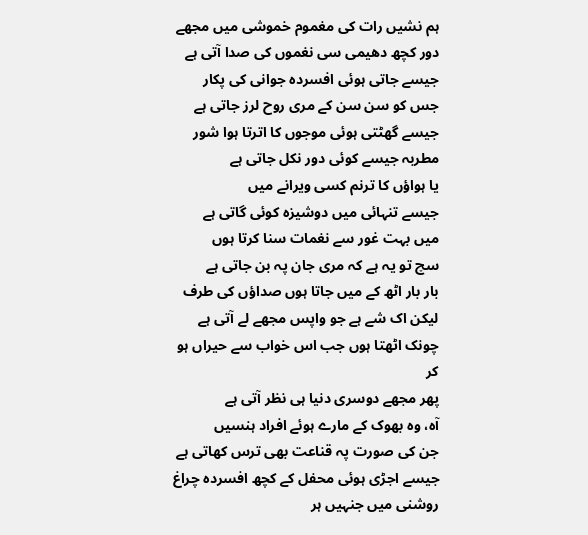ہم نشیں رات کی مغموم خموشی میں مجھے
دور کچھ دھیمی سی نغموں کی صدا آتی ہے
جیسے جاتی ہوئی افسردہ جوانی کی پکار
جس کو سن سن کے مری روح لرز جاتی ہے
جیسے گھٹتی ہوئی موجوں کا اترتا ہوا شور
مطربہ جیسے کوئی دور نکل جاتی ہے
یا ہواؤں کا ترنم کسی ویرانے میں
جیسے تنہائی میں دوشیزہ کوئی گاتی ہے
میں بہت غور سے نغمات سنا کرتا ہوں
سچ تو یہ ہے کہ مری جان پہ بن جاتی ہے
بار بار اٹھ کے میں جاتا ہوں صداؤں کی طرف
لیکن اک شے ہے جو واپس مجھے لے آتی ہے
چونک اٹھتا ہوں جب اس خواب سے حیراں ہو کر
پھر مجھے دوسری دنیا ہی نظر آتی ہے
آہ، وہ بھوک کے مارے ہوئے افراد ہنسیں
جن کی صورت پہ قناعت بھی ترس کھاتی ہے
جیسے اجڑی ہوئی محفل کے کچھ افسردہ چراغ
روشنی میں جنہیں ہر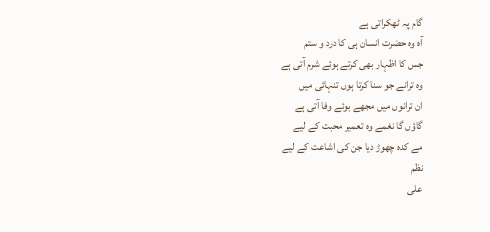گام پہ ٹھکراتی ہے
آہ وہ حضرت انسان ہی کا درد و ستم
جس کا اظہار بھی کرتے ہوئے شرم آتی ہے
وہ ترانے جو سنا کرتا ہوں تنہائی میں
ان ترانوں میں مجھے بوئے وفا آتی ہے
گاؤں گا نغمے وہ تعمیر محبت کے لیے
مے کدہ چھوڑ دیا جن کی اشاعت کے لیے
نظم
علی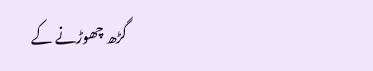گڑھ چھوڑنے کے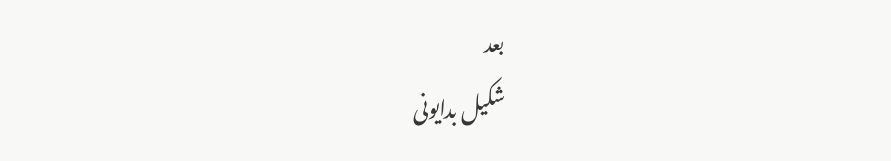بعد
شکیل بدایونی